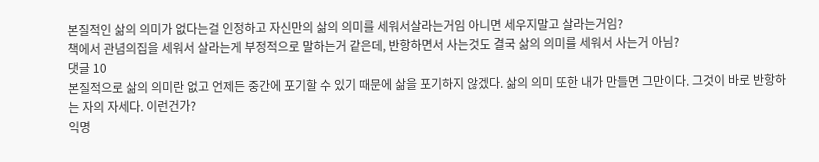본질적인 삶의 의미가 없다는걸 인정하고 자신만의 삶의 의미를 세워서살라는거임 아니면 세우지말고 살라는거임?
책에서 관념의집을 세워서 살라는게 부정적으로 말하는거 같은데, 반항하면서 사는것도 결국 삶의 의미를 세워서 사는거 아님?
댓글 10
본질적으로 삶의 의미란 없고 언제든 중간에 포기할 수 있기 때문에 삶을 포기하지 않겠다. 삶의 의미 또한 내가 만들면 그만이다. 그것이 바로 반항하는 자의 자세다. 이런건가?
익명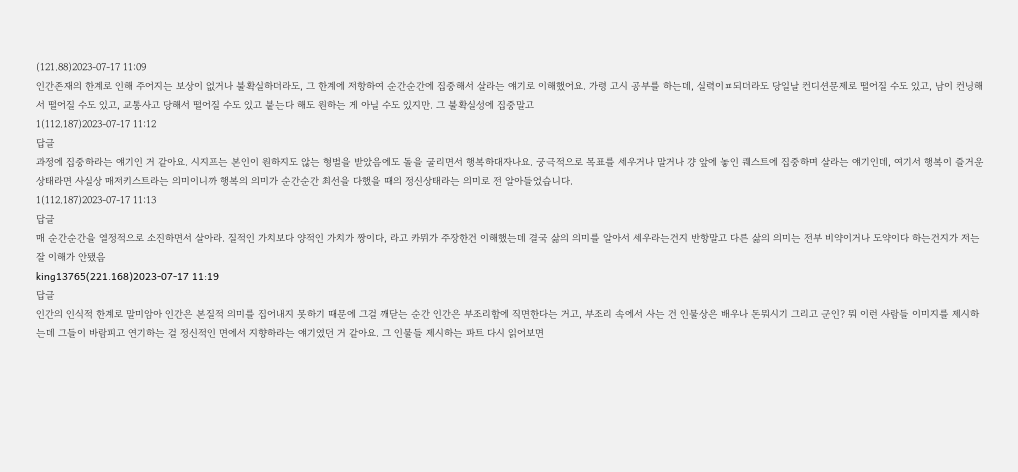(121.88)2023-07-17 11:09
인간존재의 한계로 인해 주어지는 보상이 없거나 불확실하더라도, 그 한계에 저항하여 순간순간에 집중해서 살라는 얘기로 이해했어요. 가령 고시 공부를 하는데, 실력이ㅍ되더라도 당일날 컨디션문제로 떨어질 수도 있고, 남이 컨닝해서 떨어질 수도 있고, 교통사고 당해서 떨어질 수도 있고 붙는다 해도 원하는 게 아닐 수도 있지만. 그 불확실성에 집중말고
1(112.187)2023-07-17 11:12
답글
과정에 집중하라는 얘기인 거 같아요. 시지프는 본인이 원하지도 않는 형벌을 받았음에도 돌을 굴리면서 행복하대자나요. 궁극적으로 목표를 세우거나 말거나 걍 앞에 놓인 퀘스트에 집중하며 살라는 얘기인데, 여기서 행복이 즐거운 상태라면 사실상 매저키스트라는 의미이니까 행복의 의미가 순간순간 최선을 다했을 때의 정신상태라는 의미로 전 알아들었습니다.
1(112.187)2023-07-17 11:13
답글
매 순간순간을 열정적으로 소진하면서 살아라. 질적인 가치보다 양적인 가치가 짱이다, 라고 카뮈가 주장한건 이해했는데 결국 삶의 의미를 알아서 세우라는건지 반항말고 다른 삶의 의미는 전부 비약이거나 도약이다 하는건지가 저는 잘 이해가 안됐음
king13765(221.168)2023-07-17 11:19
답글
인간의 인식적 한계로 말미암아 인간은 본질적 의미를 집어내지 못하기 때문에 그걸 깨닫는 순간 인간은 부조리함에 직면한다는 거고, 부조리 속에서 사는 건 인물상은 배우나 돈뭐시기 그리고 군인? 뭐 이런 사람들 이미지를 제시하는데 그들이 바람피고 연기하는 걸 정신적인 면에서 지향하라는 얘기였던 거 같아요. 그 인물들 제시하는 파트 다시 읽어보면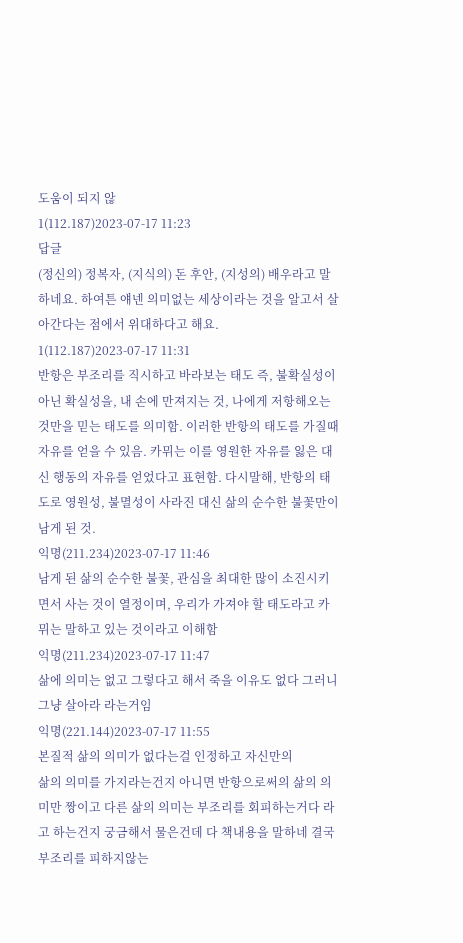도움이 되지 않
1(112.187)2023-07-17 11:23
답글
(정신의) 정복자, (지식의) 돈 후안, (지성의) 배우라고 말하네요. 하여튼 얘넨 의미없는 세상이라는 것을 알고서 살아간다는 점에서 위대하다고 해요.
1(112.187)2023-07-17 11:31
반항은 부조리를 직시하고 바라보는 태도 즉, 불확실성이 아닌 확실성을, 내 손에 만져지는 것, 나에게 저항해오는 것만을 믿는 태도를 의미함. 이러한 반항의 태도를 가질때 자유를 얻을 수 있음. 카뮈는 이를 영원한 자유를 잃은 대신 행동의 자유를 얻었다고 표현함. 다시말해, 반항의 태도로 영원성, 불멸성이 사라진 대신 삶의 순수한 불꽃만이 남게 된 것.
익명(211.234)2023-07-17 11:46
남게 된 삶의 순수한 불꽃, 관심을 최대한 많이 소진시키면서 사는 것이 열정이며, 우리가 가져야 할 태도라고 카뮈는 말하고 있는 것이라고 이해함
익명(211.234)2023-07-17 11:47
삶에 의미는 없고 그렇다고 해서 죽을 이유도 없다 그러니 그냥 살아라 라는거임
익명(221.144)2023-07-17 11:55
본질적 삶의 의미가 없다는걸 인정하고 자신만의
삶의 의미를 가지라는건지 아니면 반항으로써의 삶의 의미만 짱이고 다른 삶의 의미는 부조리를 회피하는거다 라고 하는건지 궁금해서 물은건데 다 책내용을 말하네 결국 부조리를 피하지않는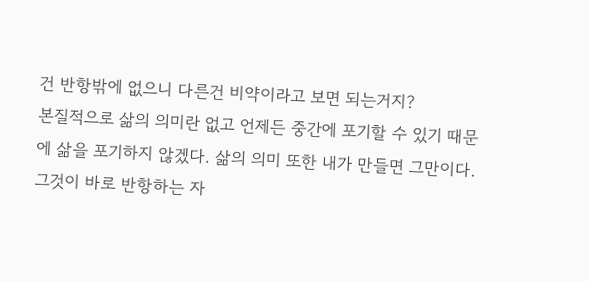건 반항밖에 없으니 다른건 비약이라고 보면 되는거지?
본질적으로 삶의 의미란 없고 언제든 중간에 포기할 수 있기 때문에 삶을 포기하지 않겠다. 삶의 의미 또한 내가 만들면 그만이다. 그것이 바로 반항하는 자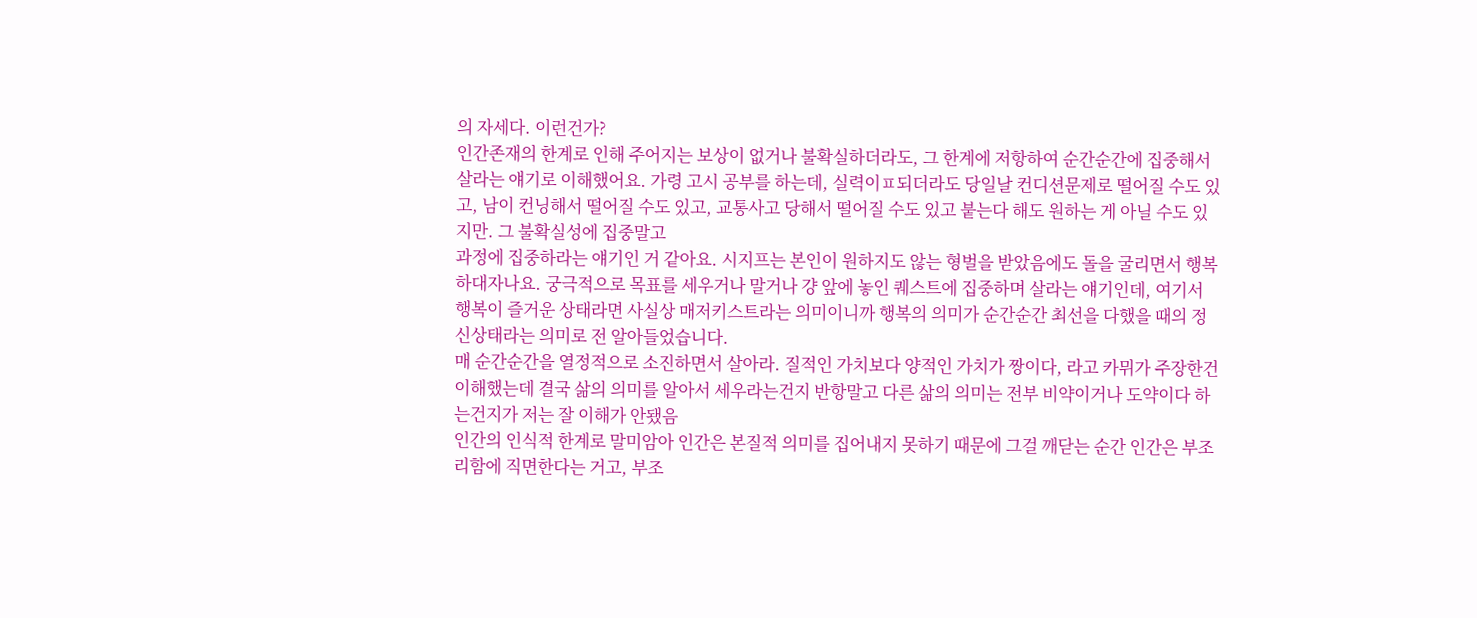의 자세다. 이런건가?
인간존재의 한계로 인해 주어지는 보상이 없거나 불확실하더라도, 그 한계에 저항하여 순간순간에 집중해서 살라는 얘기로 이해했어요. 가령 고시 공부를 하는데, 실력이ㅍ되더라도 당일날 컨디션문제로 떨어질 수도 있고, 남이 컨닝해서 떨어질 수도 있고, 교통사고 당해서 떨어질 수도 있고 붙는다 해도 원하는 게 아닐 수도 있지만. 그 불확실성에 집중말고
과정에 집중하라는 얘기인 거 같아요. 시지프는 본인이 원하지도 않는 형벌을 받았음에도 돌을 굴리면서 행복하대자나요. 궁극적으로 목표를 세우거나 말거나 걍 앞에 놓인 퀘스트에 집중하며 살라는 얘기인데, 여기서 행복이 즐거운 상태라면 사실상 매저키스트라는 의미이니까 행복의 의미가 순간순간 최선을 다했을 때의 정신상태라는 의미로 전 알아들었습니다.
매 순간순간을 열정적으로 소진하면서 살아라. 질적인 가치보다 양적인 가치가 짱이다, 라고 카뮈가 주장한건 이해했는데 결국 삶의 의미를 알아서 세우라는건지 반항말고 다른 삶의 의미는 전부 비약이거나 도약이다 하는건지가 저는 잘 이해가 안됐음
인간의 인식적 한계로 말미암아 인간은 본질적 의미를 집어내지 못하기 때문에 그걸 깨닫는 순간 인간은 부조리함에 직면한다는 거고, 부조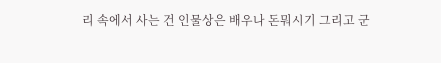리 속에서 사는 건 인물상은 배우나 돈뭐시기 그리고 군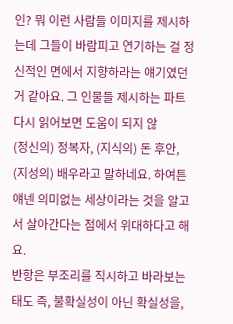인? 뭐 이런 사람들 이미지를 제시하는데 그들이 바람피고 연기하는 걸 정신적인 면에서 지향하라는 얘기였던 거 같아요. 그 인물들 제시하는 파트 다시 읽어보면 도움이 되지 않
(정신의) 정복자, (지식의) 돈 후안, (지성의) 배우라고 말하네요. 하여튼 얘넨 의미없는 세상이라는 것을 알고서 살아간다는 점에서 위대하다고 해요.
반항은 부조리를 직시하고 바라보는 태도 즉, 불확실성이 아닌 확실성을,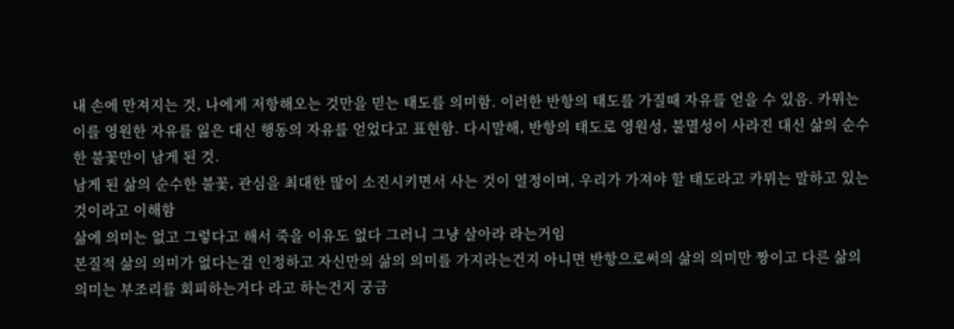내 손에 만져지는 것, 나에게 저항해오는 것만을 믿는 태도를 의미함. 이러한 반항의 태도를 가질때 자유를 얻을 수 있음. 카뮈는 이를 영원한 자유를 잃은 대신 행동의 자유를 얻었다고 표현함. 다시말해, 반항의 태도로 영원성, 불멸성이 사라진 대신 삶의 순수한 불꽃만이 남게 된 것.
남게 된 삶의 순수한 불꽃, 관심을 최대한 많이 소진시키면서 사는 것이 열정이며, 우리가 가져야 할 태도라고 카뮈는 말하고 있는 것이라고 이해함
삶에 의미는 없고 그렇다고 해서 죽을 이유도 없다 그러니 그냥 살아라 라는거임
본질적 삶의 의미가 없다는걸 인정하고 자신만의 삶의 의미를 가지라는건지 아니면 반항으로써의 삶의 의미만 짱이고 다른 삶의 의미는 부조리를 회피하는거다 라고 하는건지 궁금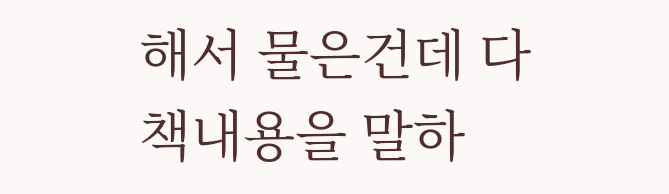해서 물은건데 다 책내용을 말하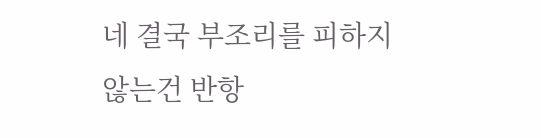네 결국 부조리를 피하지않는건 반항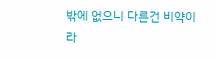밖에 없으니 다른건 비약이라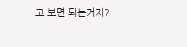고 보면 되는거지?